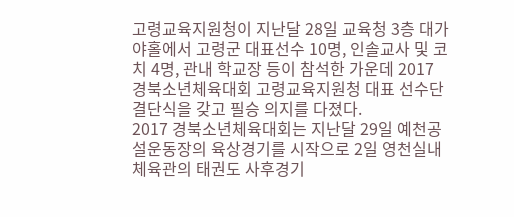고령교육지원청이 지난달 28일 교육청 3층 대가야홀에서 고령군 대표선수 10명, 인솔교사 및 코치 4명, 관내 학교장 등이 참석한 가운데 2017 경북소년체육대회 고령교육지원청 대표 선수단 결단식을 갖고 필승 의지를 다졌다.
2017 경북소년체육대회는 지난달 29일 예천공설운동장의 육상경기를 시작으로 2일 영천실내체육관의 태권도 사후경기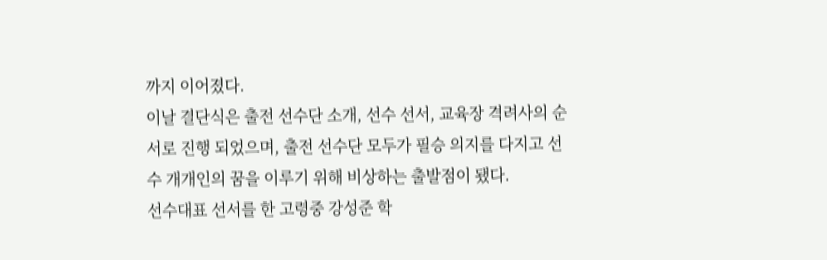까지 이어졌다.
이날 결단식은 출전 선수단 소개, 선수 선서, 교육장 격려사의 순서로 진행 되었으며, 출전 선수단 모두가 필승 의지를 다지고 선수 개개인의 꿈을 이루기 위해 비상하는 출발점이 됐다.
선수대표 선서를 한 고령중 강성준 학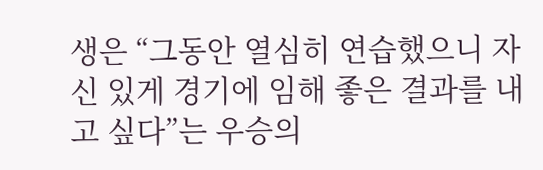생은 “그동안 열심히 연습했으니 자신 있게 경기에 임해 좋은 결과를 내고 싶다”는 우승의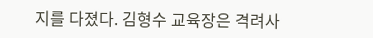지를 다졌다. 김형수 교육장은 격려사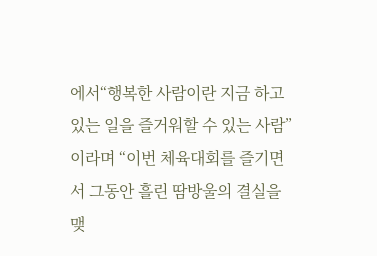에서“행복한 사람이란 지금 하고 있는 일을 즐거워할 수 있는 사람”이라며 “이번 체육대회를 즐기면서 그동안 흘린 땀방울의 결실을 맺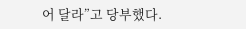어 달라”고 당부했다.